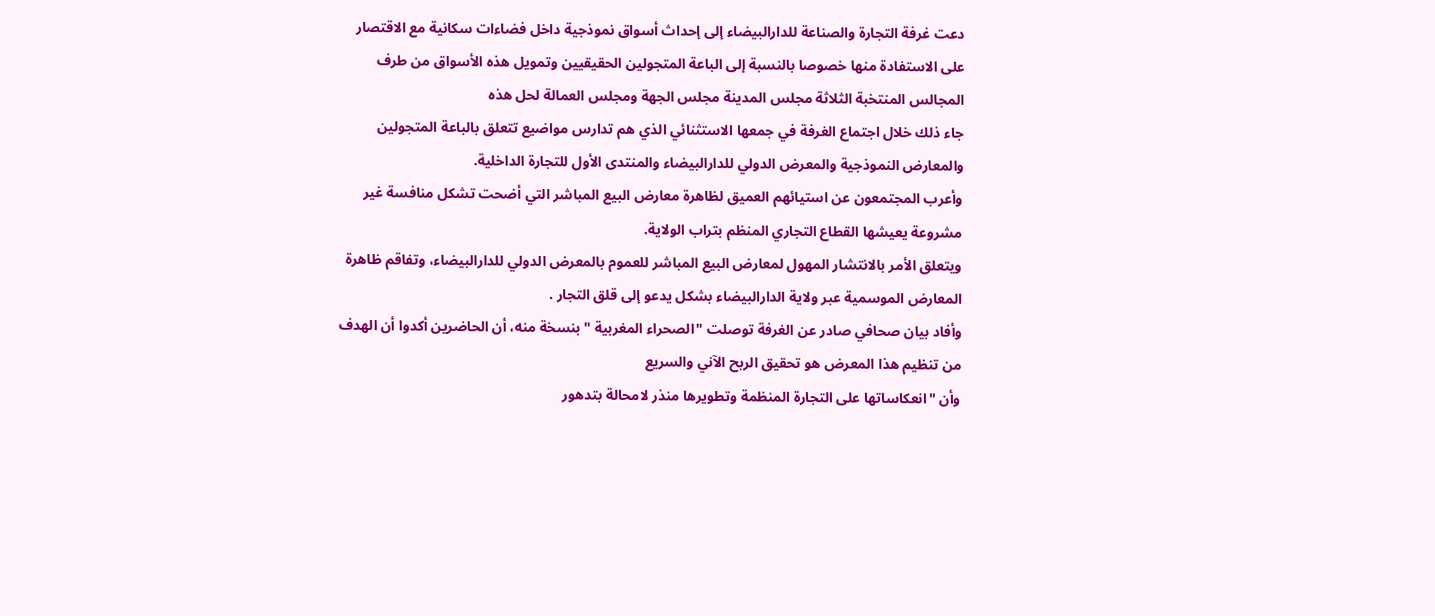دعت غرفة التجارة والصناعة للدارالبيضاء إلى إحداث أسواق نموذجية داخل فضاءات سكانية مع الاقتصار على الاستفادة منها خصوصا بالنسبة إلى الباعة المتجولين الحقيقيين وتمويل هذه الأسواق من طرف المجالس المنتخبة الثلاثة مجلس المدينة مجلس الجهة ومجلس العمالة لحل هذه
جاء ذلك خلال اجتماع الغرفة في جمعها الاستثنائي الذي هم تدارس مواضيع تتعلق بالباعة المتجولين والمعارض النموذجية والمعرض الدولي للدارالبيضاء والمنتدى الأول للتجارة الداخلية.
وأعرب المجتمعون عن استيائهم العميق لظاهرة معارض البيع المباشر التي أضحت تشكل منافسة غير مشروعة يعيشها القطاع التجاري المنظم بتراب الولاية.
ويتعلق الأمر بالانتشار المهول لمعارض البيع المباشر للعموم بالمعرض الدولي للدارالبيضاء، وتفاقم ظاهرة المعارض الموسمية عبر ولاية الدارالبيضاء بشكل يدعو إلى قلق التجار .
وأفاد بيان صحافي صادر عن الغرفة توصلت "الصحراء المغربية " بنسخة منه، أن الحاضرين أكدوا أن الهدف من تنظيم هذا المعرض هو تحقيق الربح الآني والسريع
وأن "انعكاساتها على التجارة المنظمة وتطويرها منذر لامحالة بتدهور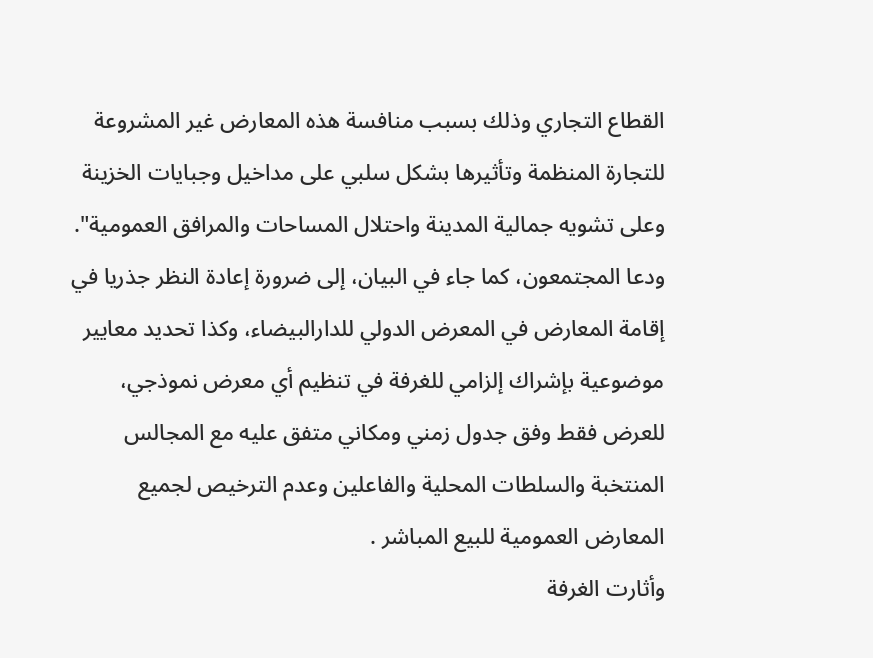القطاع التجاري وذلك بسبب منافسة هذه المعارض غير المشروعة للتجارة المنظمة وتأثيرها بشكل سلبي على مداخيل وجبايات الخزينة وعلى تشويه جمالية المدينة واحتلال المساحات والمرافق العمومية".
ودعا المجتمعون، كما جاء في البيان، إلى ضرورة إعادة النظر جذريا في إقامة المعارض في المعرض الدولي للدارالبيضاء، وكذا تحديد معايير موضوعية بإشراك إلزامي للغرفة في تنظيم أي معرض نموذجي، للعرض فقط وفق جدول زمني ومكاني متفق عليه مع المجالس المنتخبة والسلطات المحلية والفاعلين وعدم الترخيص لجميع المعارض العمومية للبيع المباشر .
وأثارت الغرفة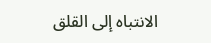الانتباه إلى القلق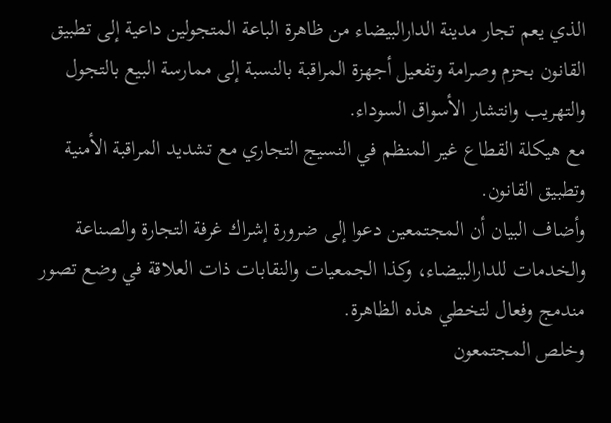الذي يعم تجار مدينة الدارالبيضاء من ظاهرة الباعة المتجولين داعية إلى تطبيق القانون بحزم وصرامة وتفعيل أجهزة المراقبة بالنسبة إلى ممارسة البيع بالتجول والتهريب وانتشار الأسواق السوداء.
مع هيكلة القطاع غير المنظم في النسيج التجاري مع تشديد المراقبة الأمنية وتطبيق القانون.
وأضاف البيان أن المجتمعين دعوا إلى ضرورة إشراك غرفة التجارة والصناعة والخدمات للدارالبيضاء، وكذا الجمعيات والنقابات ذات العلاقة في وضع تصور مندمج وفعال لتخطي هذه الظاهرة.
وخلص المجتمعون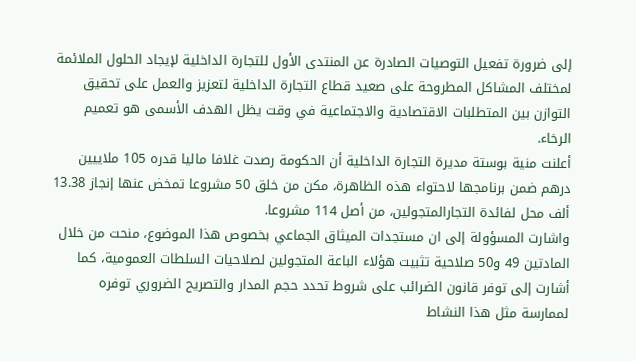إلى ضرورة تفعيل التوصيات الصادرة عن المنتدى الأول للتجارة الداخلية لإيجاد الحلول الملائمة لمختلف المشاكل المطروحة على صعيد قطاع التجارة الداخلية لتعزيز والعمل على تحقيق التوازن بين المتطلبات الاقتصادية والاجتماعية في وقت يظل الهدف الأسمى هو تعميم الرخاء.
أعلنت منية بوستة مديرة التجارة الداخلية أن الحكومة رصدت غلافا ماليا قدره 105 ملاييين درهم ضمن برنامجها لاحتواء هذه الظاهرة، مكن من خلق 50 مشروعا تمخض عنها إنجاز 13.38 ألف محل لفائدة التجارالمتجولين، من أصل 114 مشروعا.
واشارت المسؤولة إلى ان مستجدات الميثاق الجماعي بخصوص هذا الموضوع، منحت من خلال المادتين 49 و50 صلاحية تثبيت هؤلاء الباعة المتجولين لصلاحيات السلطات العمومية، كما أشارت إلى توفر قانون الضرائب على شروط تحدد حجم المدار والتصريح الضروري توفره لممارسة مثل هذا النشاط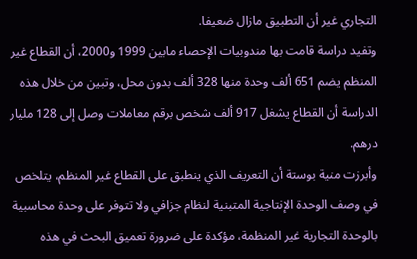التجاري غير أن التطبيق مازال ضعيفا.
وتفيد دراسة قامت بها مندوبيات الإحصاء مابين 1999 و2000، أن القطاع غير المنظم يضم 651 ألف وحدة منها 328 ألف بدون محل، وتبين من خلال هذه الدراسة أن القطاع يشغل 917 ألف شخص برقم معاملات وصل إلى 128 مليار درهم.
وأبرزت منية بوستة أن التعريف الذي ينطبق على القطاع غير المنظم، يتلخص في وصف الوحدة الإنتاجية المتبنية لنظام جزافي ولا تتوفر على وحدة محاسبية بالوحدة التجارية غير المنظمة، مؤكدة على ضرورة تعميق البحث في هذه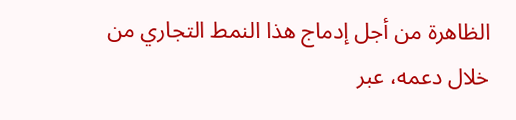الظاهرة من أجل إدماج هذا النمط التجاري من خلال دعمه، عبر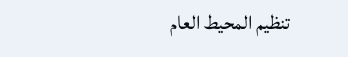تنظيم المحيط العام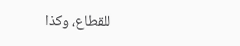للقطاع، وكذا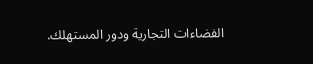الفضاءات التجارية ودور المستهلك.